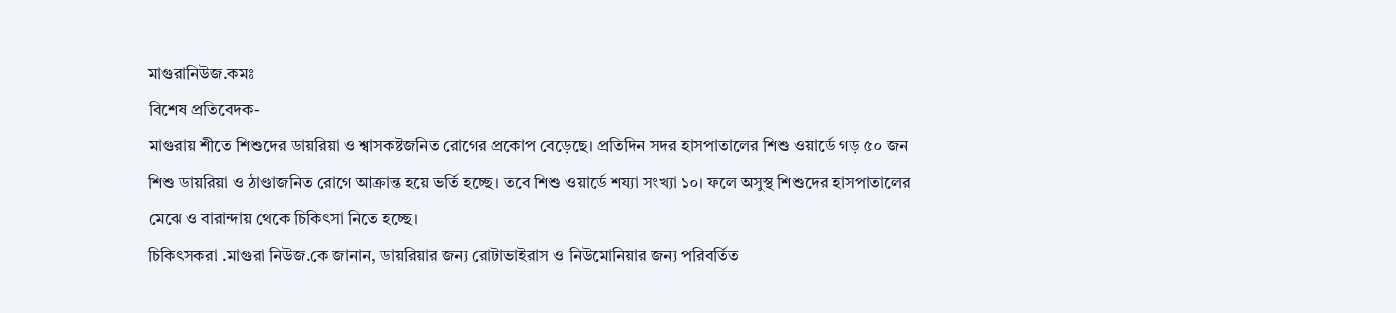মাগুরানিউজ.কমঃ
বিশেষ প্রতিবেদক-
মাগুরায় শীতে শিশুদের ডায়রিয়া ও শ্বাসকষ্টজনিত রোগের প্রকোপ বেড়েছে। প্রতিদিন সদর হাসপাতালের শিশু ওয়ার্ডে গড় ৫০ জন শিশু ডায়রিয়া ও ঠাণ্ডাজনিত রোগে আক্রান্ত হয়ে ভর্তি হচ্ছে। তবে শিশু ওয়ার্ডে শয্যা সংখ্যা ১০। ফলে অসুস্থ শিশুদের হাসপাতালের মেঝে ও বারান্দায় থেকে চিকিৎসা নিতে হচ্ছে।
চিকিৎসকরা .মাগুরা নিউজ.কে জানান, ডায়রিয়ার জন্য রোটাভাইরাস ও নিউমোনিয়ার জন্য পরিবর্তিত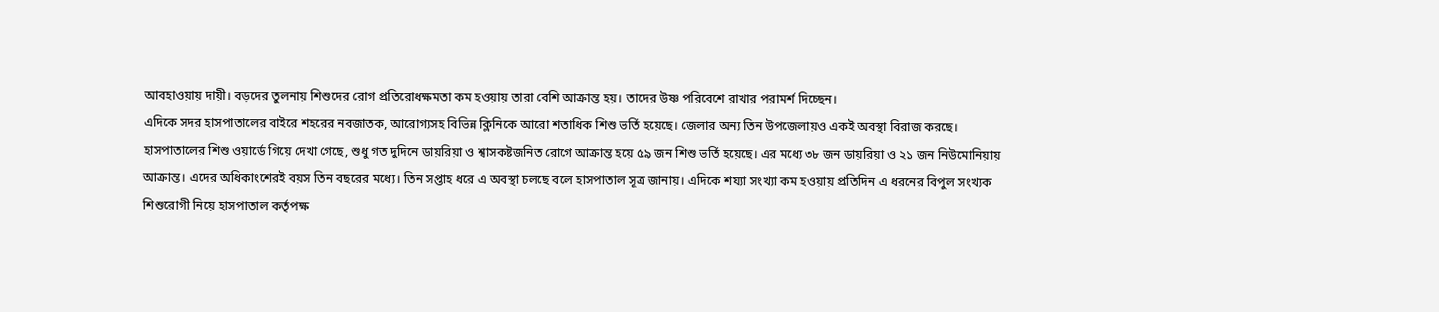আবহাওয়ায় দায়ী। বড়দের তুলনায় শিশুদের রোগ প্রতিরোধক্ষমতা কম হওয়ায় তারা বেশি আক্রান্ত হয়। তাদের উষ্ণ পরিবেশে রাখার পরামর্শ দিচ্ছেন।
এদিকে সদর হাসপাতালের বাইরে শহরের নবজাতক, আরোগ্যসহ বিভিন্ন ক্লিনিকে আরো শতাধিক শিশু ভর্তি হয়েছে। জেলার অন্য তিন উপজেলায়ও একই অবস্থা বিরাজ করছে।
হাসপাতালের শিশু ওয়ার্ডে গিয়ে দেখা গেছে, শুধু গত দুদিনে ডায়রিয়া ও শ্বাসকষ্টজনিত রোগে আক্রান্ত হয়ে ৫৯ জন শিশু ভর্তি হয়েছে। এর মধ্যে ৩৮ জন ডায়রিয়া ও ২১ জন নিউমোনিয়ায় আক্রান্ত। এদের অধিকাংশেরই বয়স তিন বছরের মধ্যে। তিন সপ্তাহ ধরে এ অবস্থা চলছে বলে হাসপাতাল সূত্র জানায়। এদিকে শয্যা সংখ্যা কম হওয়ায় প্রতিদিন এ ধরনের বিপুল সংখ্যক শিশুরোগী নিয়ে হাসপাতাল কর্তৃপক্ষ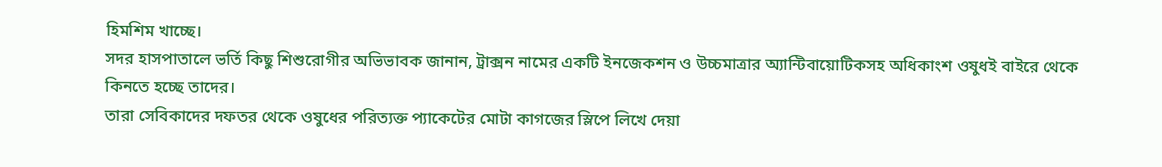হিমশিম খাচ্ছে।
সদর হাসপাতালে ভর্তি কিছু শিশুরোগীর অভিভাবক জানান, ট্রাক্সন নামের একটি ইনজেকশন ও উচ্চমাত্রার অ্যান্টিবায়োটিকসহ অধিকাংশ ওষুধই বাইরে থেকে কিনতে হচ্ছে তাদের।
তারা সেবিকাদের দফতর থেকে ওষুধের পরিত্যক্ত প্যাকেটের মোটা কাগজের স্লিপে লিখে দেয়া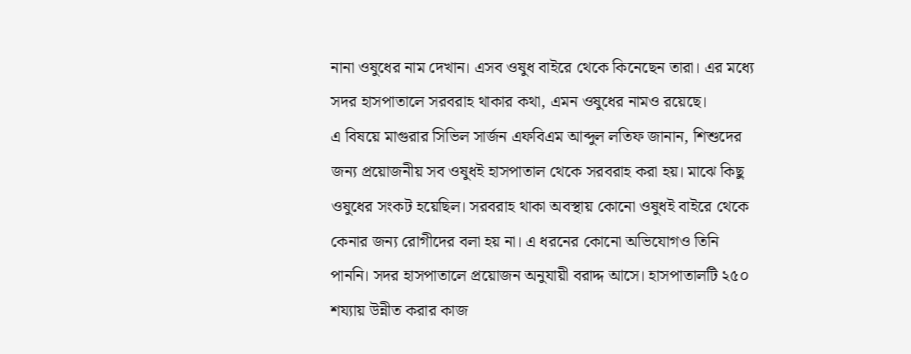নানা ওষুধের নাম দেখান। এসব ওষুধ বাইরে থেকে কিনেছেন তারা। এর মধ্যে সদর হাসপাতালে সরবরাহ থাকার কথা, এমন ওষুধের নামও রয়েছে।
এ বিষয়ে মাগুরার সিভিল সার্জন এফবিএম আব্দুল লতিফ জানান, শিশুদের জন্য প্রয়োজনীয় সব ওষুধই হাসপাতাল থেকে সরবরাহ করা হয়। মাঝে কিছু ওষুধের সংকট হয়েছিল। সরবরাহ থাকা অবস্থায় কোনো ওষুধই বাইরে থেকে কেনার জন্য রোগীদের বলা হয় না। এ ধরনের কোনো অভিযোগও তিনি পাননি। সদর হাসপাতালে প্রয়োজন অনুযায়ী বরাদ্দ আসে। হাসপাতালটি ২৫০ শয্যায় উন্নীত করার কাজ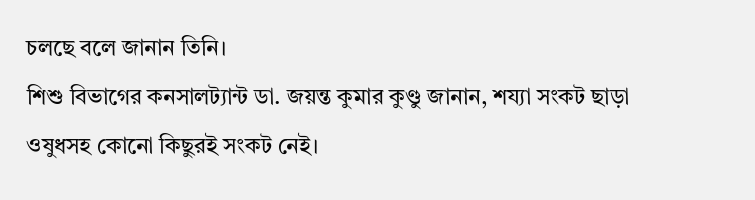চলছে বলে জানান তিনি।
শিশু বিভাগের কনসালট্যান্ট ডা. জয়ন্ত কুমার কুণ্ডু জানান, শয্যা সংকট ছাড়া ওষুধসহ কোনো কিছুরই সংকট নেই।